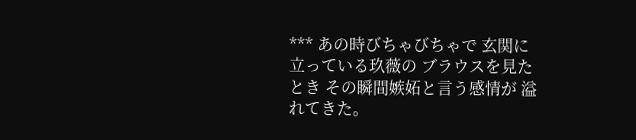*** あの時びちゃびちゃで 玄関に立っている玖薇の ブラウスを見たとき その瞬間嫉妬と言う感情が 溢れてきた。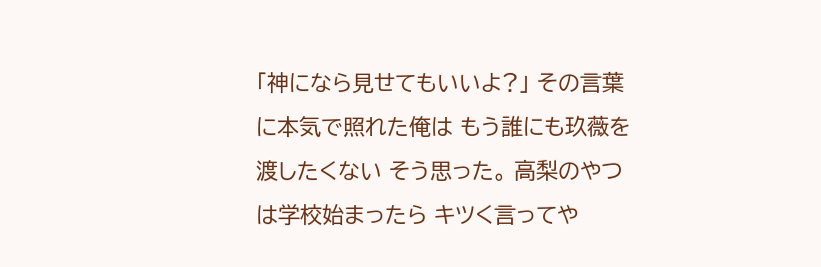「神になら見せてもいいよ?」 その言葉に本気で照れた俺は もう誰にも玖薇を渡したくない そう思った。 高梨のやつは学校始まったら キツく言ってや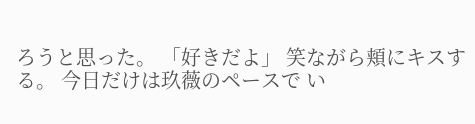ろうと思った。 「好きだよ」 笑ながら頬にキスする。 今日だけは玖薇のペースで い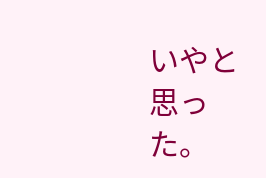いやと思った。